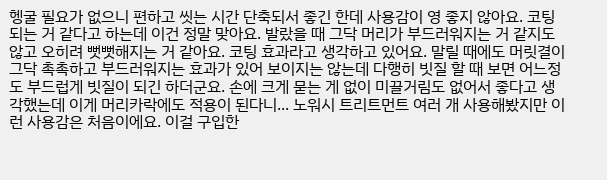헹굴 필요가 없으니 편하고 씻는 시간 단축되서 좋긴 한데 사용감이 영 좋지 않아요. 코팅되는 거 같다고 하는데 이건 정말 맞아요. 발랐을 때 그닥 머리가 부드러워지는 거 같지도 않고 오히려 뻣뻣해지는 거 같아요. 코팅 효과라고 생각하고 있어요. 말릴 때에도 머릿결이 그닥 촉촉하고 부드러워지는 효과가 있어 보이지는 않는데 다행히 빗질 할 때 보면 어느정도 부드럽게 빗질이 되긴 하더군요. 손에 크게 묻는 게 없이 미끌거림도 없어서 좋다고 생각했는데 이게 머리카락에도 적용이 된다니... 노워시 트리트먼트 여러 개 사용해봤지만 이런 사용감은 처음이에요. 이걸 구입한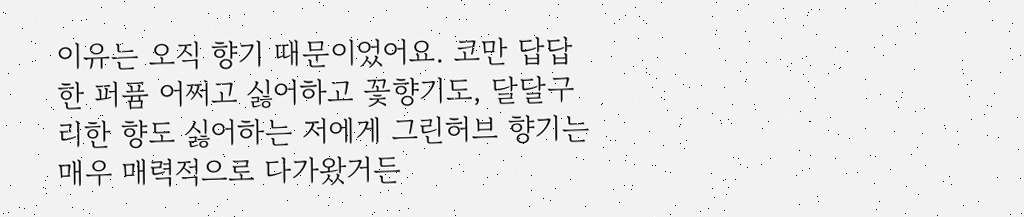이유는 오직 향기 때문이었어요. 코만 답답한 퍼퓸 어쩌고 싫어하고 꽃향기도, 달달구리한 향도 싫어하는 저에게 그린허브 향기는 매우 매력적으로 다가왔거든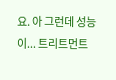요. 아 그런데 성능이... 트리트먼트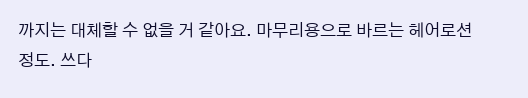까지는 대체할 수 없을 거 같아요. 마무리용으로 바르는 헤어로션 정도. 쓰다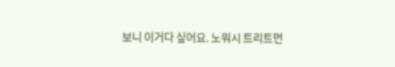보니 이거다 싶어요. 노워시 트리트먼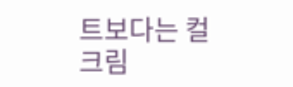트보다는 컬크림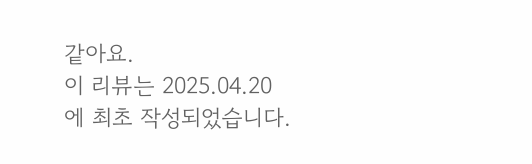같아요.
이 리뷰는 2025.04.20에 최초 작성되었습니다.